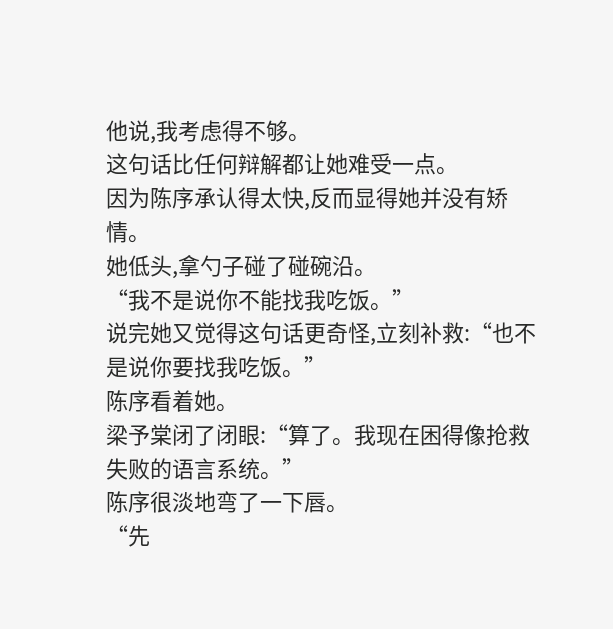他说,我考虑得不够。
这句话比任何辩解都让她难受一点。
因为陈序承认得太快,反而显得她并没有矫情。
她低头,拿勺子碰了碰碗沿。
“我不是说你不能找我吃饭。”
说完她又觉得这句话更奇怪,立刻补救:“也不是说你要找我吃饭。”
陈序看着她。
梁予棠闭了闭眼:“算了。我现在困得像抢救失败的语言系统。”
陈序很淡地弯了一下唇。
“先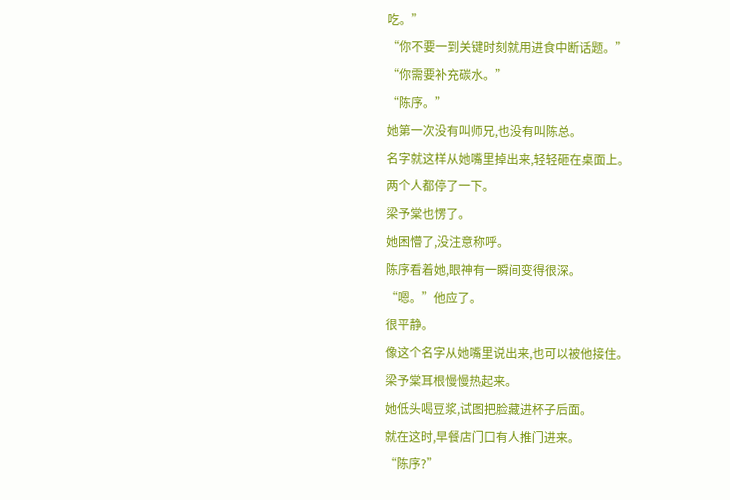吃。”
“你不要一到关键时刻就用进食中断话题。”
“你需要补充碳水。”
“陈序。”
她第一次没有叫师兄,也没有叫陈总。
名字就这样从她嘴里掉出来,轻轻砸在桌面上。
两个人都停了一下。
梁予棠也愣了。
她困懵了,没注意称呼。
陈序看着她,眼神有一瞬间变得很深。
“嗯。”他应了。
很平静。
像这个名字从她嘴里说出来,也可以被他接住。
梁予棠耳根慢慢热起来。
她低头喝豆浆,试图把脸藏进杯子后面。
就在这时,早餐店门口有人推门进来。
“陈序?”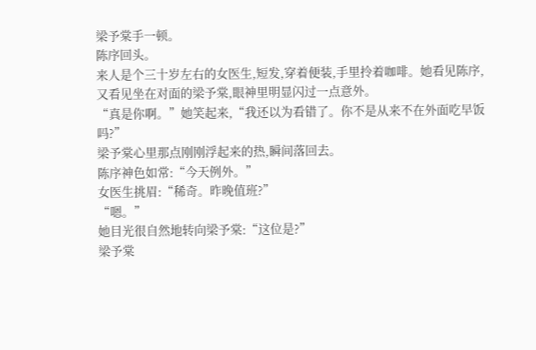梁予棠手一顿。
陈序回头。
来人是个三十岁左右的女医生,短发,穿着便装,手里拎着咖啡。她看见陈序,又看见坐在对面的梁予棠,眼神里明显闪过一点意外。
“真是你啊。”她笑起来,“我还以为看错了。你不是从来不在外面吃早饭吗?”
梁予棠心里那点刚刚浮起来的热,瞬间落回去。
陈序神色如常:“今天例外。”
女医生挑眉:“稀奇。昨晚值班?”
“嗯。”
她目光很自然地转向梁予棠:“这位是?”
梁予棠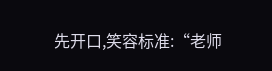先开口,笑容标准:“老师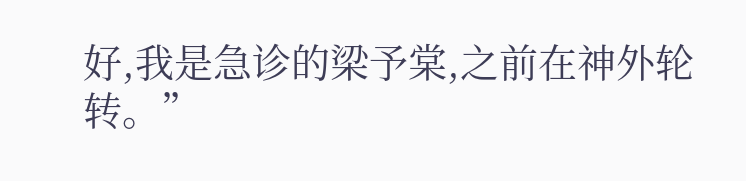好,我是急诊的梁予棠,之前在神外轮转。”